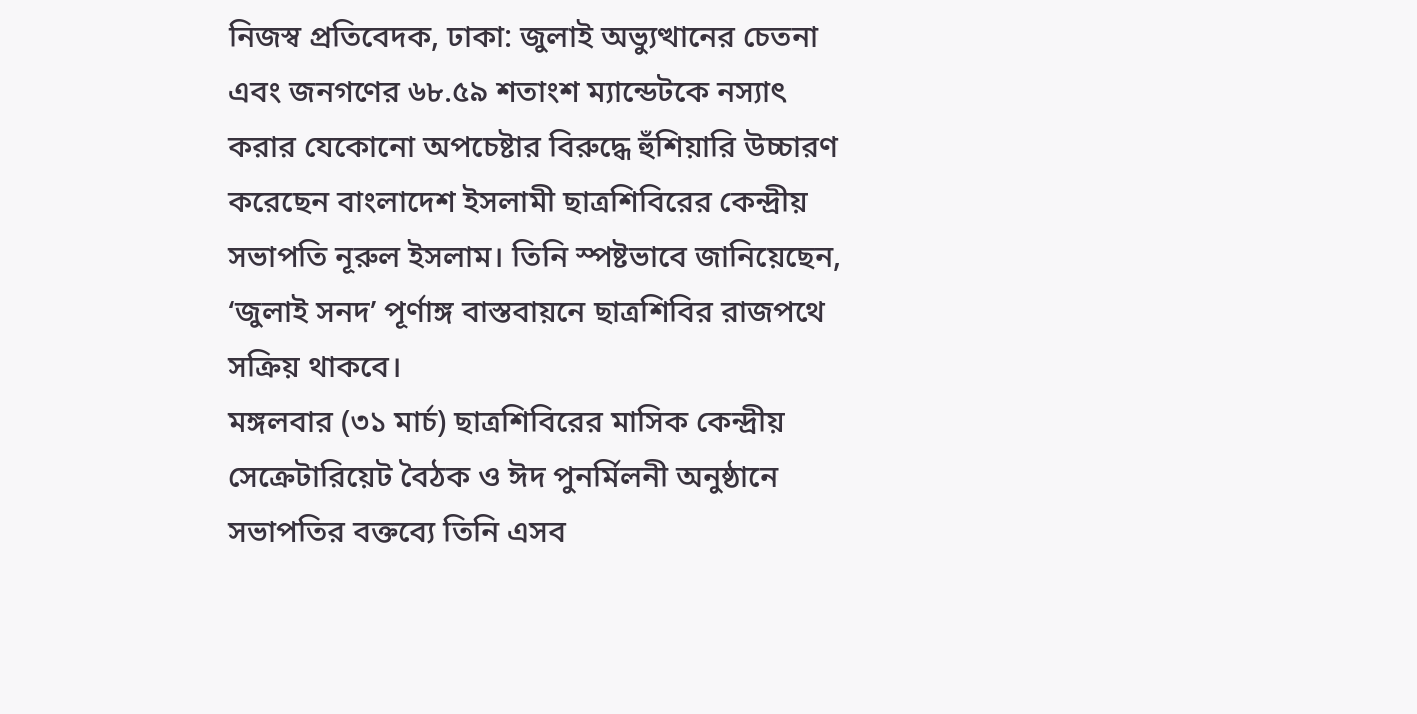নিজস্ব প্রতিবেদক, ঢাকা: জুলাই অভ্যুত্থানের চেতনা এবং জনগণের ৬৮.৫৯ শতাংশ ম্যান্ডেটকে নস্যাৎ করার যেকোনো অপচেষ্টার বিরুদ্ধে হুঁশিয়ারি উচ্চারণ করেছেন বাংলাদেশ ইসলামী ছাত্রশিবিরের কেন্দ্রীয় সভাপতি নূরুল ইসলাম। তিনি স্পষ্টভাবে জানিয়েছেন, ‘জুলাই সনদ’ পূর্ণাঙ্গ বাস্তবায়নে ছাত্রশিবির রাজপথে সক্রিয় থাকবে।
মঙ্গলবার (৩১ মার্চ) ছাত্রশিবিরের মাসিক কেন্দ্রীয় সেক্রেটারিয়েট বৈঠক ও ঈদ পুনর্মিলনী অনুষ্ঠানে সভাপতির বক্তব্যে তিনি এসব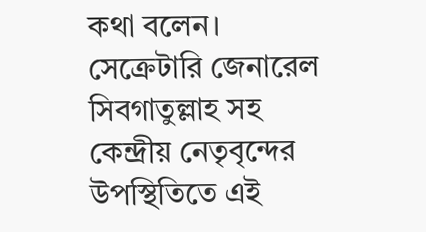কথা বলেন। সেক্রেটারি জেনারেল সিবগাতুল্লাহ সহ কেন্দ্রীয় নেতৃবৃন্দের উপস্থিতিতে এই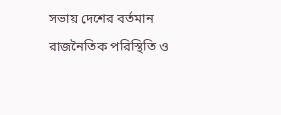সভায় দেশের বর্তমান রাজনৈতিক পরিস্থিতি ও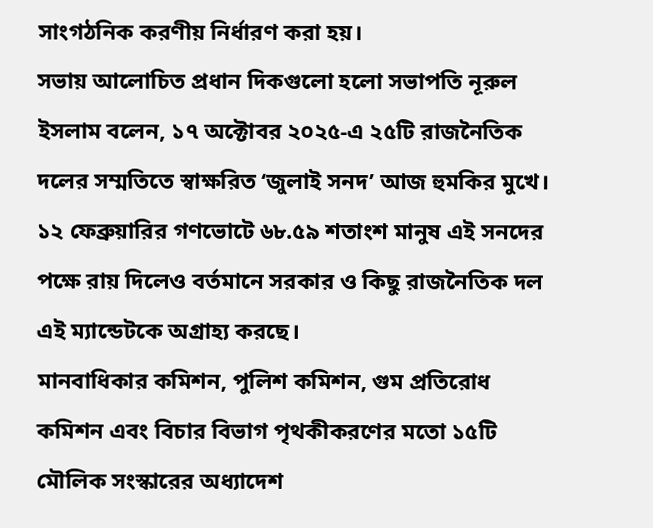সাংগঠনিক করণীয় নির্ধারণ করা হয়।
সভায় আলোচিত প্রধান দিকগুলো হলো সভাপতি নূরুল ইসলাম বলেন, ১৭ অক্টোবর ২০২৫-এ ২৫টি রাজনৈতিক দলের সম্মতিতে স্বাক্ষরিত ‘জুলাই সনদ’ আজ হুমকির মুখে। ১২ ফেব্রুয়ারির গণভোটে ৬৮.৫৯ শতাংশ মানুষ এই সনদের পক্ষে রায় দিলেও বর্তমানে সরকার ও কিছু রাজনৈতিক দল এই ম্যান্ডেটকে অগ্রাহ্য করছে।
মানবাধিকার কমিশন, পুলিশ কমিশন, গুম প্রতিরোধ কমিশন এবং বিচার বিভাগ পৃথকীকরণের মতো ১৫টি মৌলিক সংস্কারের অধ্যাদেশ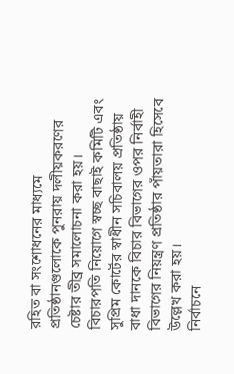রহিত বা সংশোধনের মাধ্যমে প্রতিষ্ঠানগুলোকে পুনরায় দলীয়করণের চেষ্টার তীব্র সমালোচনা করা হয়।
বিচারপতি নিয়োগে স্বচ্ছ বাছাই কমিটি এবং সুপ্রিম কোর্টের স্বাধীন সচিবালয় প্রতিষ্ঠায় বাধা দানকে বিচার বিভাগের ওপর নির্বাহী বিভাগের নিয়ন্ত্রণ প্রতিষ্ঠার পাঁয়তারা হিসেবে উল্লেখ করা হয়।
নির্বাচনে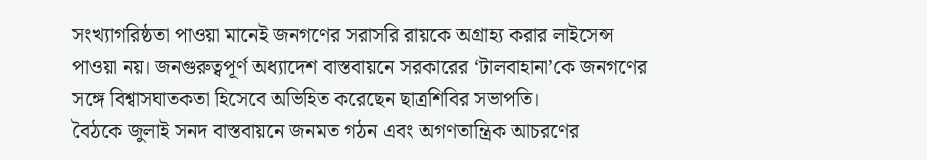সংখ্যাগরিষ্ঠতা পাওয়া মানেই জনগণের সরাসরি রায়কে অগ্রাহ্য করার লাইসেন্স পাওয়া নয়। জনগুরুত্বপূর্ণ অধ্যাদেশ বাস্তবায়নে সরকারের ‘টালবাহানা’কে জনগণের সঙ্গে বিশ্বাসঘাতকতা হিসেবে অভিহিত করেছেন ছাত্রশিবির সভাপতি।
বৈঠকে জুলাই সনদ বাস্তবায়নে জনমত গঠন এবং অগণতান্ত্রিক আচরণের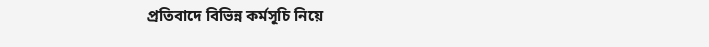প্রতিবাদে বিভিন্ন কর্মসূচি নিয়ে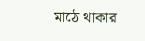মাঠে থাকার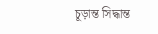চূড়ান্ত সিদ্ধান্ত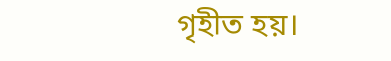গৃহীত হয়।